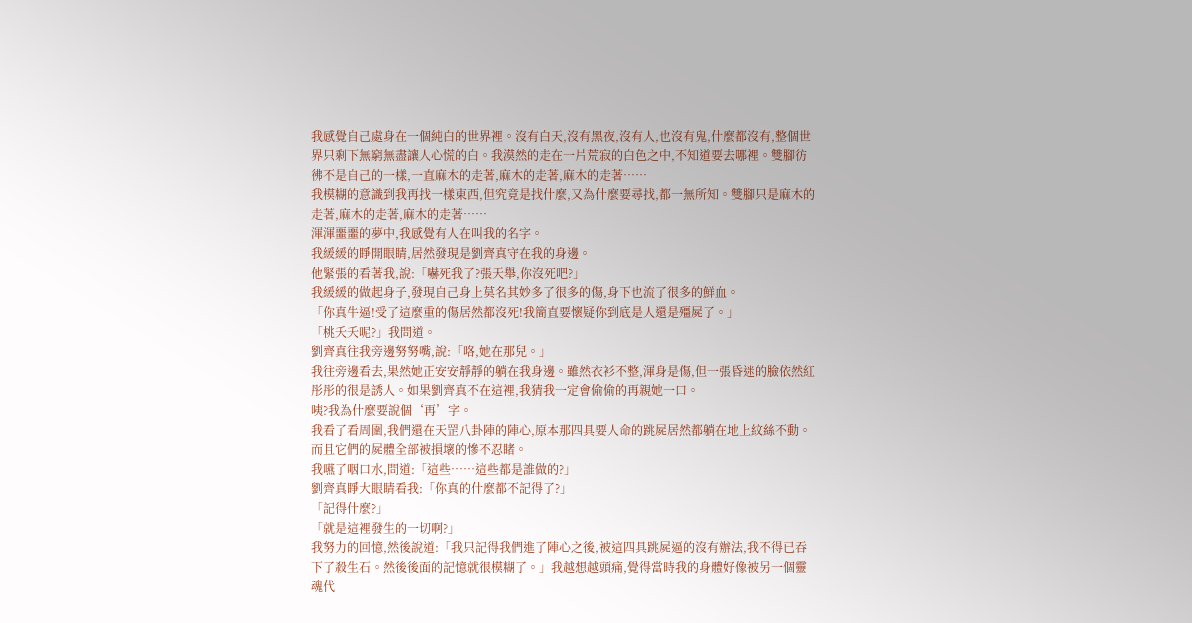我感覺自己處身在一個純白的世界裡。沒有白天,沒有黑夜,沒有人,也沒有鬼,什麼都沒有,整個世界只剩下無窮無盡讓人心慌的白。我漠然的走在一片荒寂的白色之中,不知道要去哪裡。雙腳彷彿不是自己的一樣,一直麻木的走著,麻木的走著,麻木的走著……
我模糊的意識到我再找一樣東西,但究竟是找什麼,又為什麼要尋找,都一無所知。雙腳只是麻木的走著,麻木的走著,麻木的走著……
渾渾噩噩的夢中,我感覺有人在叫我的名字。
我緩緩的睜開眼睛,居然發現是劉齊真守在我的身邊。
他緊張的看著我,說:「嚇死我了?張天舉,你沒死吧?」
我緩緩的做起身子,發現自己身上莫名其妙多了很多的傷,身下也流了很多的鮮血。
「你真牛逼!受了這麼重的傷居然都沒死!我簡直要懷疑你到底是人還是殭屍了。」
「桃夭夭呢?」我問道。
劉齊真往我旁邊努努嘴,說:「咯,她在那兒。」
我往旁邊看去,果然她正安安靜靜的躺在我身邊。雖然衣衫不整,渾身是傷,但一張昏迷的臉依然紅彤彤的很是誘人。如果劉齊真不在這裡,我猜我一定會偷偷的再親她一口。
咦?我為什麼要說個‘再’字。
我看了看周圍,我們還在天罡八卦陣的陣心,原本那四具要人命的跳屍居然都躺在地上紋絲不動。而且它們的屍體全部被損壞的慘不忍睹。
我嚥了咽口水,問道:「這些……這些都是誰做的?」
劉齊真睜大眼睛看我:「你真的什麼都不記得了?」
「記得什麼?」
「就是這裡發生的一切啊?」
我努力的回憶,然後說道:「我只記得我們進了陣心之後,被這四具跳屍逼的沒有辦法,我不得已吞下了殺生石。然後後面的記憶就很模糊了。」我越想越頭痛,覺得當時我的身體好像被另一個靈魂代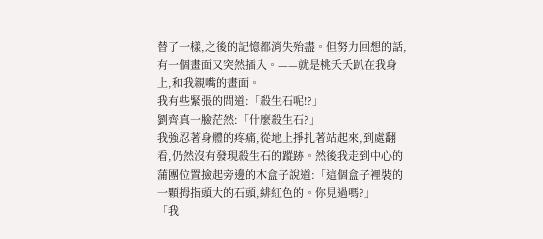替了一樣,之後的記憶都消失殆盡。但努力回想的話,有一個畫面又突然插入。——就是桃夭夭趴在我身上,和我親嘴的畫面。
我有些緊張的問道:「殺生石呢!?」
劉齊真一臉茫然:「什麼殺生石?」
我強忍著身體的疼痛,從地上掙扎著站起來,到處翻看,仍然沒有發現殺生石的蹤跡。然後我走到中心的蒲團位置撿起旁邊的木盒子說道:「這個盒子裡裝的一顆拇指頭大的石頭,緋紅色的。你見過嗎?」
「我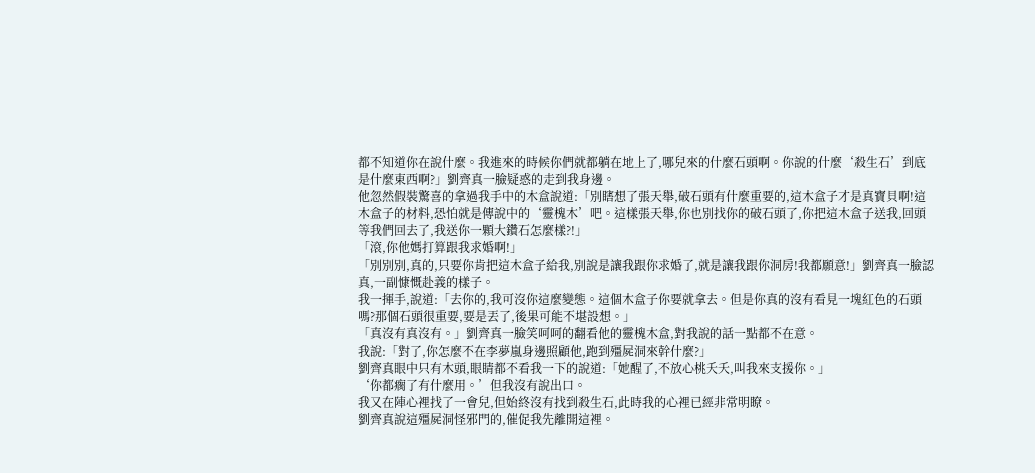都不知道你在說什麼。我進來的時候你們就都躺在地上了,哪兒來的什麼石頭啊。你說的什麼‘殺生石’到底是什麼東西啊?」劉齊真一臉疑惑的走到我身邊。
他忽然假裝驚喜的拿過我手中的木盒說道:「別瞎想了張天舉,破石頭有什麼重要的,這木盒子才是真寶貝啊!這木盒子的材料,恐怕就是傳說中的‘靈槐木’吧。這樣張天舉,你也別找你的破石頭了,你把這木盒子送我,回頭等我們回去了,我送你一顆大鑽石怎麼樣?!」
「滾,你他媽打算跟我求婚啊!」
「別別別,真的,只要你肯把這木盒子給我,別說是讓我跟你求婚了,就是讓我跟你洞房!我都願意!」劉齊真一臉認真,一副慷慨赴義的樣子。
我一揮手,說道:「去你的,我可沒你這麼變態。這個木盒子你要就拿去。但是你真的沒有看見一塊紅色的石頭嗎?那個石頭很重要,要是丟了,後果可能不堪設想。」
「真沒有真沒有。」劉齊真一臉笑呵呵的翻看他的靈槐木盒,對我說的話一點都不在意。
我說:「對了,你怎麼不在李夢嵐身邊照顧他,跑到殭屍洞來幹什麼?」
劉齊真眼中只有木頭,眼睛都不看我一下的說道:「她醒了,不放心桃夭夭,叫我來支援你。」
‘你都瘸了有什麼用。’但我沒有說出口。
我又在陣心裡找了一會兒,但始終沒有找到殺生石,此時我的心裡已經非常明瞭。
劉齊真說這殭屍洞怪邪門的,催促我先離開這裡。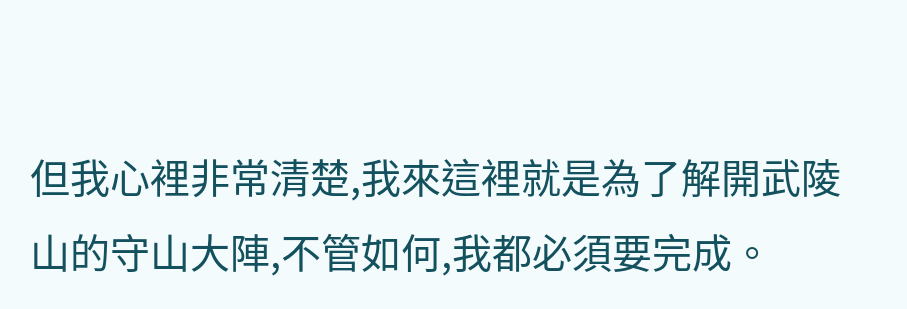但我心裡非常清楚,我來這裡就是為了解開武陵山的守山大陣,不管如何,我都必須要完成。